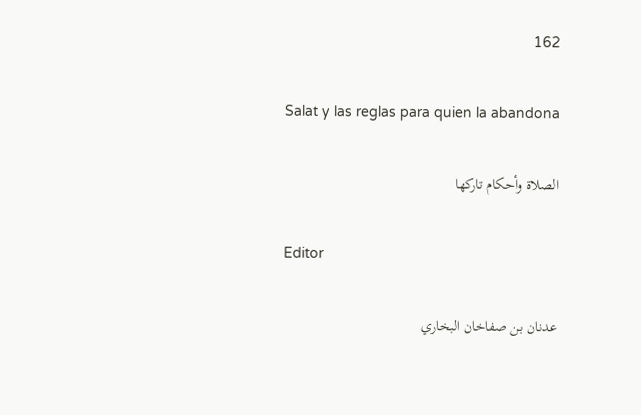162

Salat y las reglas para quien la abandona

الصلاة وأحكام تاركها

Editor

عدنان بن صفاخان البخاري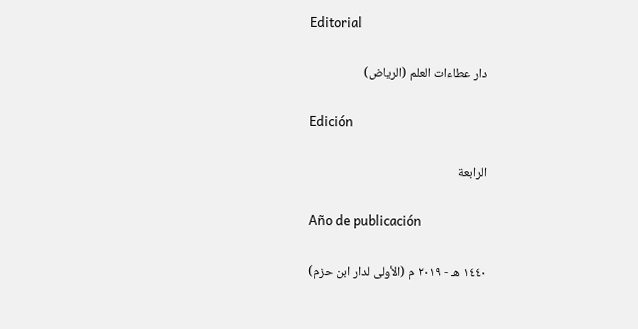Editorial

دار عطاءات العلم (الرياض)

Edición

الرابعة

Año de publicación

١٤٤٠ هـ - ٢٠١٩ م (الأولى لدار ابن حزم)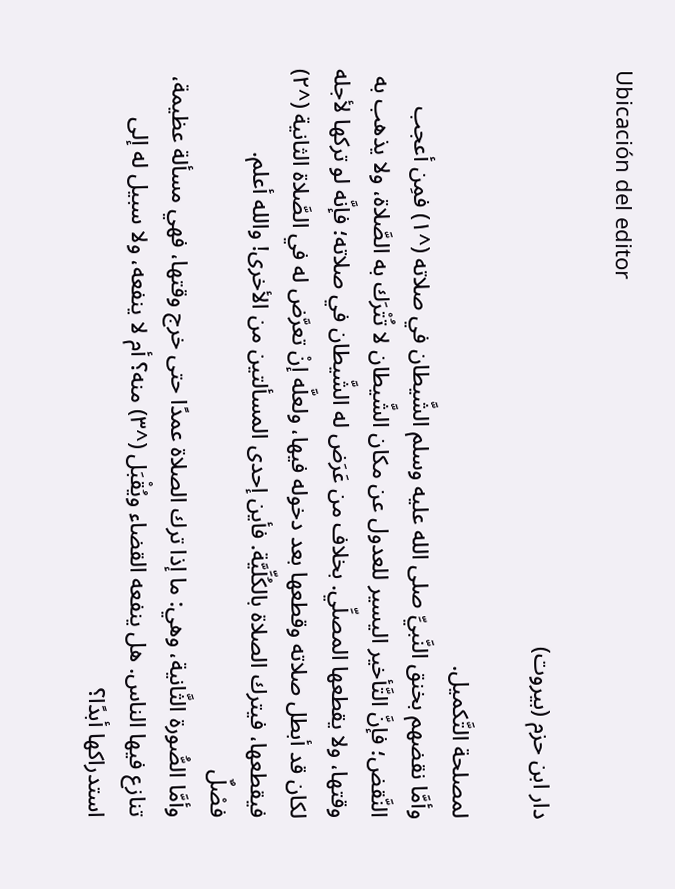Ubicación del editor

دار ابن حزم (بيروت)

لمصلحة التَّكميل.
وأمَّا نقضهم بخنق النَّبيِّ صلى الله عليه وسلم الشَّيطان في صلاته (^١) فمِن أعجب النَّقض؛ فإنَّ التَّأخير اليسير للعدول عن مكان الشَّيطان لا تُتْرَك به الصَّلاة، ولا يذهب به وقتها، ولا يقطعها المصلِّي. بخلاف من عَرَض له الشَّيطان في صلاته؛ فإنَّه لو تركها لأجله لكان قد أبطل صلاته وقطعها بعد دخوله فيها، ولعلَّه إنْ تعرَّض له في الصَّلاة الثانية (^٢) فيقطعها، فيترك الصلاة بالكُلِّيَّة. فأين إحدى المسألتين من الأخرى! والله أعلم.
فصْلٌ
وأمَّا الصُّورة الثَّانية، وهي: ما إذا ترك الصلاة عمدًا حتى خرج وقتها، فهي مسألة عظيمة، تنازع فيها الناس. هل ينفعه القضاء ويُقْبَل (^٣) منه؟ أم لا ينفعه، ولا سبيل له إلى استدراكها أبدًا؟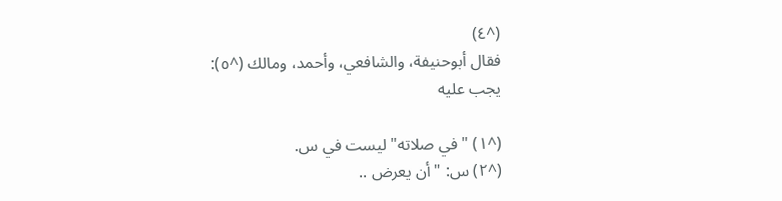(^٤)
فقال أبوحنيفة، والشافعي، وأحمد، ومالك (^٥): يجب عليه

(^١) "في صلاته" ليست في س.
(^٢) س: "أن يعرض ..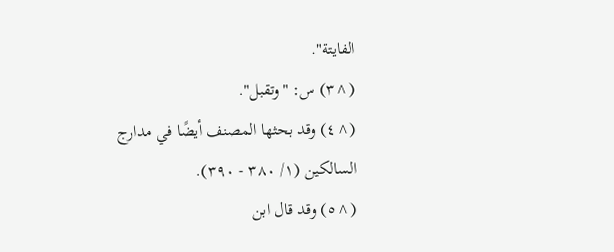الفايتة".
(^٣) س: "وتقبل".
(^٤) وقد بحثها المصنف أيضًا في مدارج السالكين (١/ ٣٨٠ - ٣٩٠).
(^٥) وقد قال ابن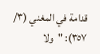قدامة في المغني (٣/ ٣٥٧): "ولا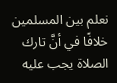نعلم بين المسلمين خلافًا في أنَّ تارك الصلاة يجب عليه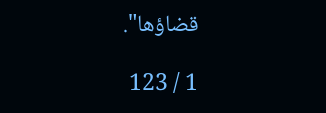قضاؤها".

1 / 123